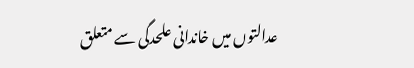عدالتوں میں خاندانی علحدگی سے متعلق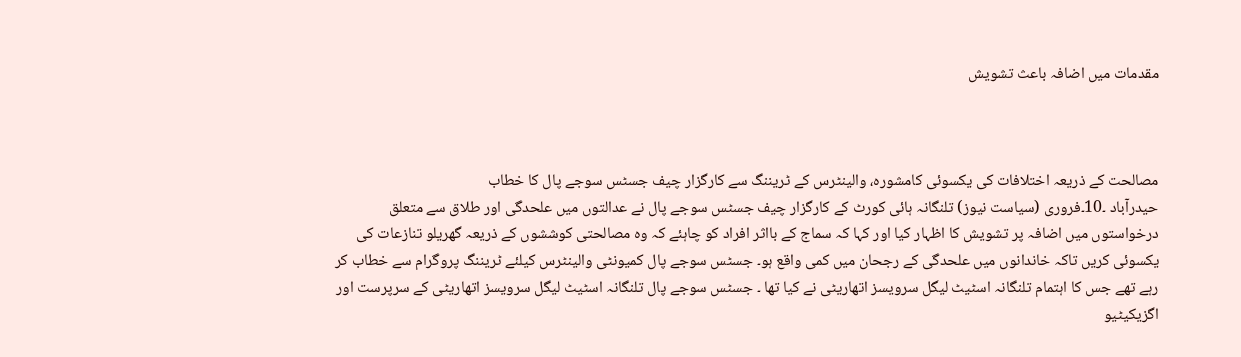مقدمات میں اضافہ باعث تشویش



مصالحت کے ذریعہ اختلافات کی یکسوئی کامشورہ، والینٹرس کے ٹریننگ سے کارگزار چیف جسٹس سوجے پال کا خطاب
حیدرآباد ۔10۔فروری (سیاست نیوز) تلنگانہ ہائی کورٹ کے کارگزار چیف جسٹس سوجے پال نے عدالتوں میں علحدگی اور طلاق سے متعلق درخواستوں میں اضافہ پر تشویش کا اظہار کیا اور کہا کہ سماج کے بااثر افراد کو چاہئے کہ وہ مصالحتی کوششوں کے ذریعہ گھریلو تنازعات کی یکسوئی کریں تاکہ خاندانوں میں علحدگی کے رجحان میں کمی واقع ہو۔ جسٹس سوجے پال کمیونٹی والینٹرس کیلئے ٹریننگ پروگرام سے خطاب کر رہے تھے جس کا اہتمام تلنگانہ اسٹیٹ لیگل سرویسز اتھاریٹی نے کیا تھا ۔ جسٹس سوجے پال تلنگانہ اسٹیٹ لیگل سرویسز اتھاریٹی کے سرپرست اور اگزیکیٹیو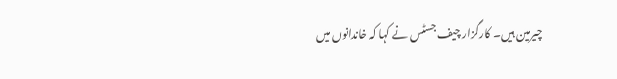چیرمین ہیں۔ کارگزار چیف جسٹس نے کہا کہ خاندانوں میں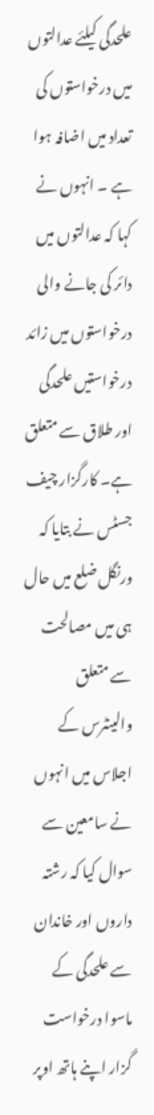علحدگی کیلئے عدالتوں میں درخواستوں کی تعداد میں اضافہ ہوا ہے ۔ انہوں نے کہا کہ عدالتوں میں دائر کی جانے والی درخواستوں میں زائد درخواستیں علحدگی اور طلاق سے متعلق ہے۔ کارگزار چیف جسٹس نے بتایا کہ ورنگل ضلع میں حال ہی میں مصالحت سے متعلق والینٹرس کے اجلاس میں انہوں نے سامعین سے سوال کیا کہ رشتہ داروں اور خاندان سے علحدگی کے ماسوا درخواست گزار اپنے ہاتھ اوپر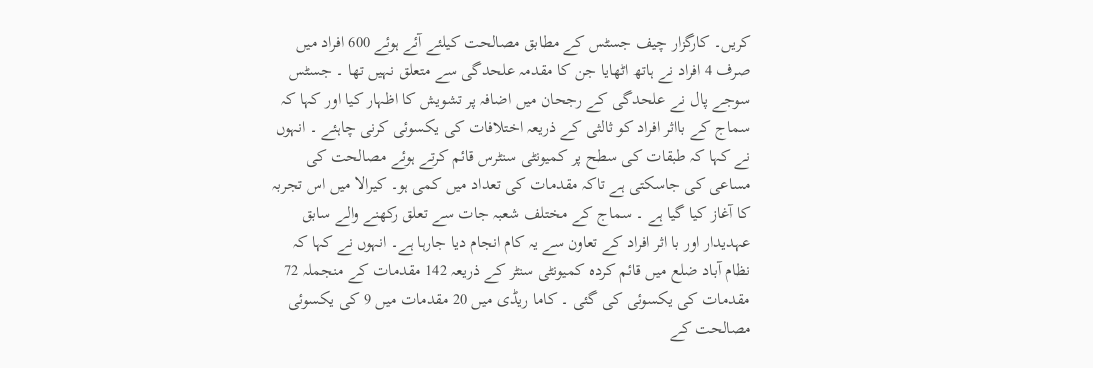کریں۔ کارگزار چیف جسٹس کے مطابق مصالحت کیلئے آئے ہوئے 600 افراد میں صرف 4 افراد نے ہاتھ اٹھایا جن کا مقدمہ علحدگی سے متعلق نہیں تھا ۔ جسٹس سوجے پال نے علحدگی کے رجحان میں اضافہ پر تشویش کا اظہار کیا اور کہا کہ سماج کے بااثر افراد کو ثالثی کے ذریعہ اختلافات کی یکسوئی کرنی چاہئے ۔ انہوں نے کہا کہ طبقات کی سطح پر کمیونٹی سنٹرس قائم کرتے ہوئے مصالحت کی مساعی کی جاسکتی ہے تاکہ مقدمات کی تعداد میں کمی ہو۔ کیرالا میں اس تجربہ کا آغاز کیا گیا ہے ۔ سماج کے مختلف شعبہ جات سے تعلق رکھنے والے سابق عہدیدار اور با اثر افراد کے تعاون سے یہ کام انجام دیا جارہا ہے۔ انہوں نے کہا کہ نظام آباد ضلع میں قائم کردہ کمیونٹی سنٹر کے ذریعہ 142 مقدمات کے منجملہ 72 مقدمات کی یکسوئی کی گئی ۔ کاما ریڈی میں 20 مقدمات میں 9 کی یکسوئی مصالحت کے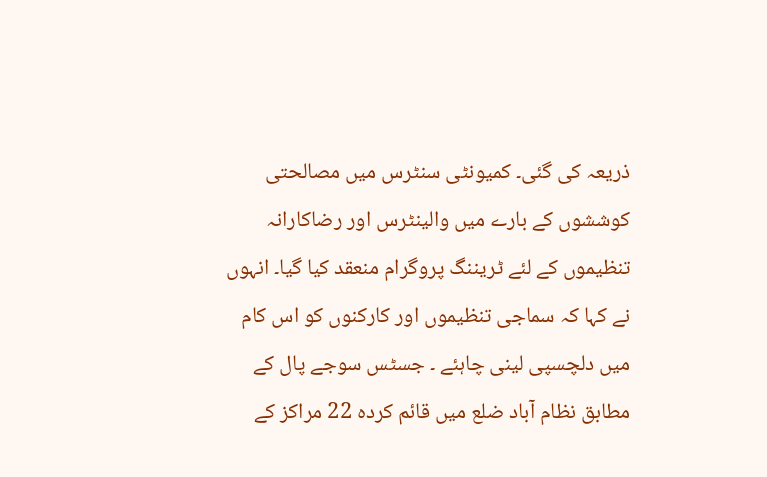ذریعہ کی گئی۔ کمیونٹی سنٹرس میں مصالحتی کوششوں کے بارے میں والینٹرس اور رضاکارانہ تنظیموں کے لئے ٹریننگ پروگرام منعقد کیا گیا۔ انہوں نے کہا کہ سماجی تنظیموں اور کارکنوں کو اس کام میں دلچسپی لینی چاہئے ۔ جسٹس سوجے پال کے مطابق نظام آباد ضلع میں قائم کردہ 22 مراکز کے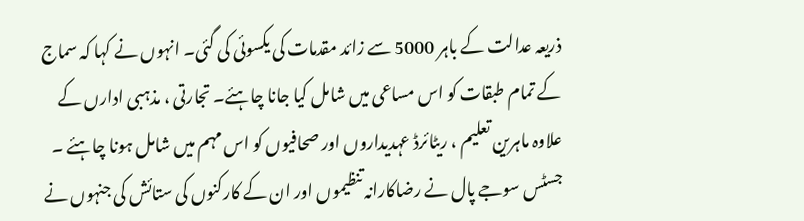ذریعہ عدالت کے باہر 5000 سے زائد مقدمات کی یکسوئی کی گئی۔ انہوں نے کہا کہ سماج کے تمام طبقات کو اس مساعی میں شامل کیا جانا چاہئے۔ تجارتی ، مذہبی ادارں کے علاوہ ماہرین تعلیم ، ریٹائرڈ عہدیداروں اور صحافیوں کو اس مہم میں شامل ہونا چاہئے ۔ جسٹس سوجے پال نے رضاکارانہ تنظیموں اور ان کے کارکنوں کی ستائش کی جنہوں نے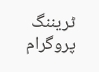ٹریننگ پروگرام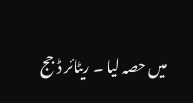میں حصہ لیا ۔ ریٹائر ڈ جج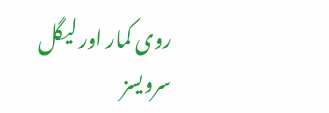روی کمار اور لیگل سرویسز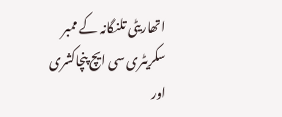اتھاریٹی تلنگانہ کے ممبر سکریٹری سی ایچ پنچاکشری اور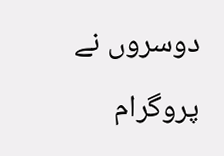دوسروں نے پروگرام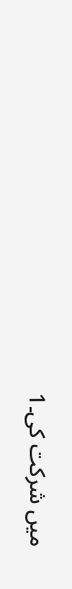میں شرکت کی۔1